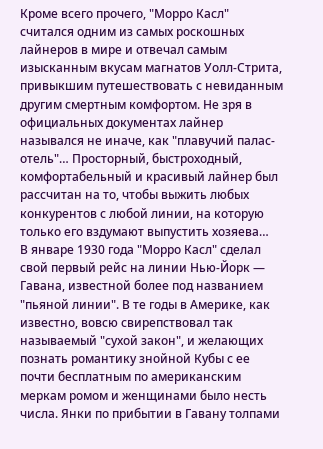Кроме всего прочего, "Морро Касл" считался одним из самых роскошных лайнеров в мире и отвечал самым изысканным вкусам магнатов Уолл-Стрита, привыкшим путешествовать с невиданным другим смертным комфортом. Не зря в официальных документах лайнер назывался не иначе, как "плавучий палас-отель"… Просторный, быстроходный, комфортабельный и красивый лайнер был рассчитан на то, чтобы выжить любых конкурентов с любой линии, на которую только его вздумают выпустить хозяева…
В январе 1930 года "Морро Касл" сделал свой первый рейс на линии Нью-Йорк — Гавана, известной более под названием "пьяной линии". В те годы в Америке, как известно, вовсю свирепствовал так называемый "сухой закон", и желающих познать романтику знойной Кубы с ее почти бесплатным по американским меркам ромом и женщинами было несть числа. Янки по прибытии в Гавану толпами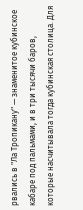рвались в "Ла Тропикану" — знаменитое кубинское кабаре под пальмами, и в три тысячи баров, которые насчитывала тогда кубинская столица. Для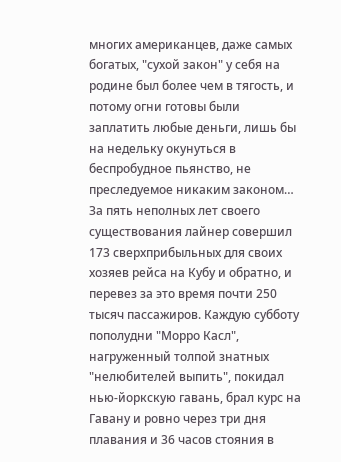многих американцев, даже самых богатых, "сухой закон" у себя на родине был более чем в тягость, и потому огни готовы были заплатить любые деньги, лишь бы на недельку окунуться в беспробудное пьянство, не преследуемое никаким законом…
За пять неполных лет своего существования лайнер совершил 173 сверхприбыльных для своих хозяев рейса на Кубу и обратно, и перевез за это время почти 250 тысяч пассажиров. Каждую субботу пополудни "Морро Касл", нагруженный толпой знатных "нелюбителей выпить", покидал нью-йоркскую гавань, брал курс на Гавану и ровно через три дня плавания и 36 часов стояния в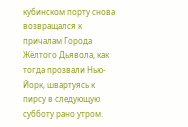кубинском порту снова возвращался к причалам Города Жёлтого Дьявола, как тогда прозвали Нью-Йорк, швартуясь к пирсу в следующую субботу рано утром.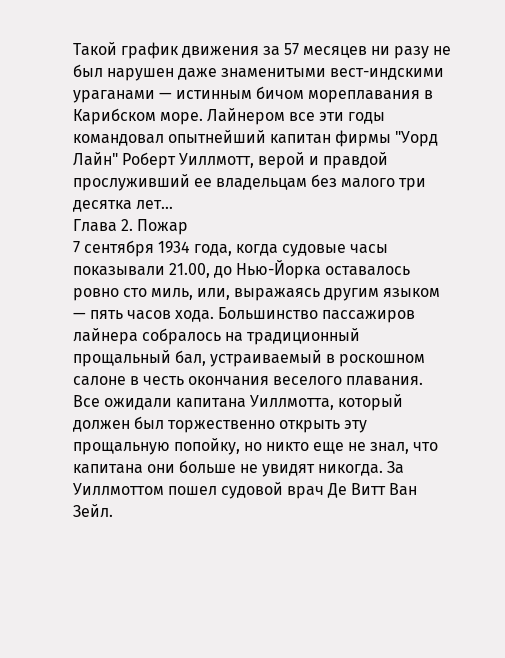Такой график движения за 57 месяцев ни разу не был нарушен даже знаменитыми вест-индскими ураганами — истинным бичом мореплавания в Карибском море. Лайнером все эти годы командовал опытнейший капитан фирмы "Уорд Лайн" Роберт Уиллмотт, верой и правдой прослуживший ее владельцам без малого три десятка лет…
Глава 2. Пожар
7 сентября 1934 года, когда судовые часы показывали 21.00, до Нью-Йорка оставалось ровно сто миль, или, выражаясь другим языком — пять часов хода. Большинство пассажиров лайнера собралось на традиционный прощальный бал, устраиваемый в роскошном салоне в честь окончания веселого плавания. Все ожидали капитана Уиллмотта, который должен был торжественно открыть эту прощальную попойку, но никто еще не знал, что капитана они больше не увидят никогда. За Уиллмоттом пошел судовой врач Де Витт Ван Зейл.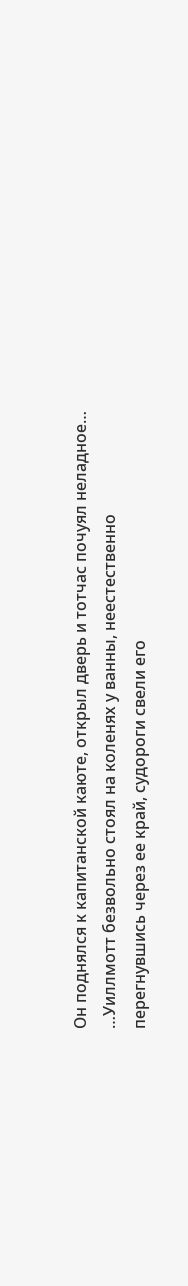Он поднялся к капитанской каюте, открыл дверь и тотчас почуял неладное…
…Уиллмотт безвольно стоял на коленях у ванны, неестественно перегнувшись через ее край, судороги свели его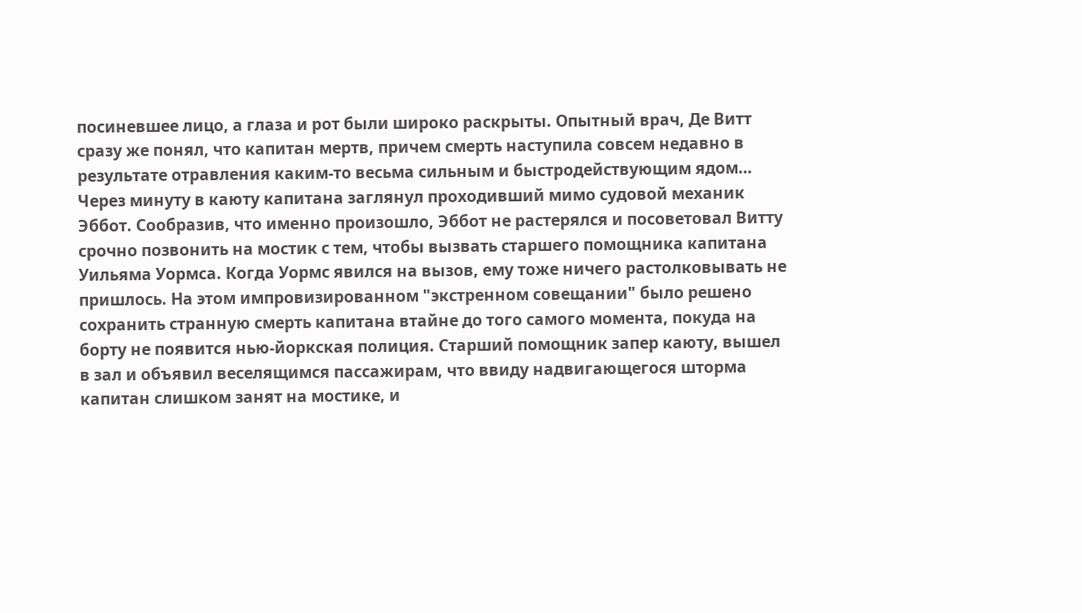посиневшее лицо, а глаза и рот были широко раскрыты. Опытный врач, Де Витт сразу же понял, что капитан мертв, причем смерть наступила совсем недавно в результате отравления каким-то весьма сильным и быстродействующим ядом…
Через минуту в каюту капитана заглянул проходивший мимо судовой механик Эббот. Сообразив, что именно произошло, Эббот не растерялся и посоветовал Витту срочно позвонить на мостик с тем, чтобы вызвать старшего помощника капитана Уильяма Уормса. Когда Уормс явился на вызов, ему тоже ничего растолковывать не пришлось. На этом импровизированном "экстренном совещании" было решено сохранить странную смерть капитана втайне до того самого момента, покуда на борту не появится нью-йоркская полиция. Старший помощник запер каюту, вышел в зал и объявил веселящимся пассажирам, что ввиду надвигающегося шторма капитан слишком занят на мостике, и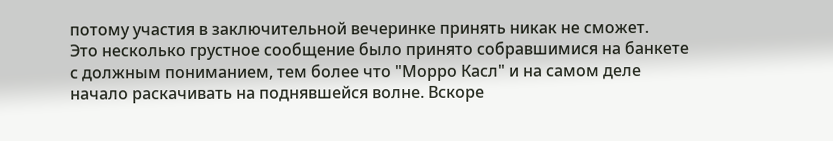потому участия в заключительной вечеринке принять никак не сможет.
Это несколько грустное сообщение было принято собравшимися на банкете с должным пониманием, тем более что "Морро Касл" и на самом деле начало раскачивать на поднявшейся волне. Вскоре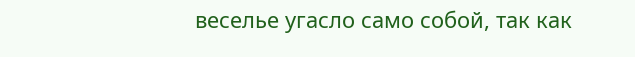веселье угасло само собой, так как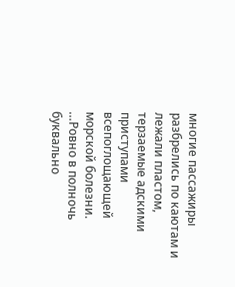многие пассажиры разбрелись по каютам и лежали пластом, терзаемые адскими приступами всепоглощающей морской болезни.
…Ровно в полночь буквально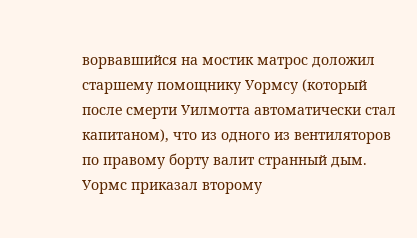ворвавшийся на мостик матрос доложил старшему помощнику Уормсу (который после смерти Уилмотта автоматически стал капитаном), что из одного из вентиляторов по правому борту валит странный дым. Уормс приказал второму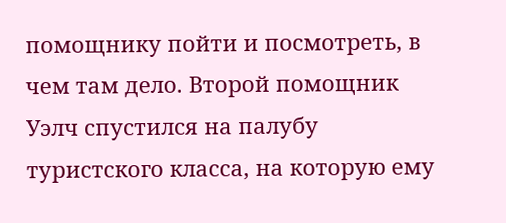помощнику пойти и посмотреть, в чем там дело. Второй помощник Уэлч спустился на палубу туристского класса, на которую ему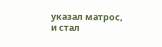указал матрос, и стал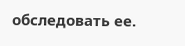обследовать ее.